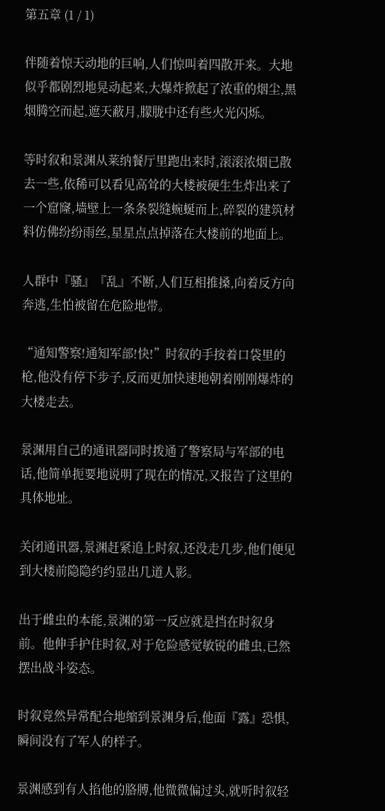第五章 (1 / 1)

伴随着惊天动地的巨响,人们惊叫着四散开来。大地似乎都剧烈地晃动起来,大爆炸掀起了浓重的烟尘,黑烟腾空而起,遮天蔽月,朦胧中还有些火光闪烁。

等时叙和景渊从莱纳餐厅里跑出来时,滚滚浓烟已散去一些,依稀可以看见高耸的大楼被硬生生炸出来了一个窟窿,墙壁上一条条裂缝蜿蜒而上,碎裂的建筑材料仿佛纷纷雨丝,星星点点掉落在大楼前的地面上。

人群中『骚』『乱』不断,人们互相推搡,向着反方向奔逃,生怕被留在危险地带。

“通知警察!通知军部!快!”时叙的手按着口袋里的枪,他没有停下步子,反而更加快速地朝着刚刚爆炸的大楼走去。

景渊用自己的通讯器同时拨通了警察局与军部的电话,他简单扼要地说明了现在的情况,又报告了这里的具体地址。

关闭通讯器,景渊赶紧追上时叙,还没走几步,他们便见到大楼前隐隐约约显出几道人影。

出于雌虫的本能,景渊的第一反应就是挡在时叙身前。他伸手护住时叙,对于危险感觉敏锐的雌虫,已然摆出战斗姿态。

时叙竟然异常配合地缩到景渊身后,他面『露』恐惧,瞬间没有了军人的样子。

景渊感到有人掐他的胳膊,他微微偏过头,就听时叙轻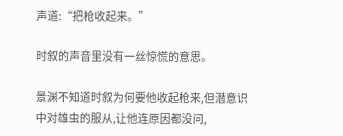声道:“把枪收起来。”

时叙的声音里没有一丝惊慌的意思。

景渊不知道时叙为何要他收起枪来,但潜意识中对雄虫的服从,让他连原因都没问,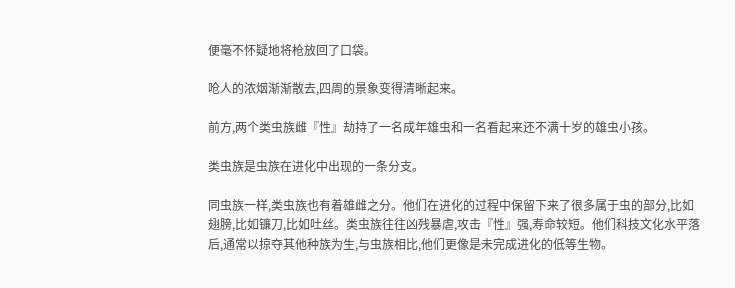便毫不怀疑地将枪放回了口袋。

呛人的浓烟渐渐散去,四周的景象变得清晰起来。

前方,两个类虫族雌『性』劫持了一名成年雄虫和一名看起来还不满十岁的雄虫小孩。

类虫族是虫族在进化中出现的一条分支。

同虫族一样,类虫族也有着雄雌之分。他们在进化的过程中保留下来了很多属于虫的部分,比如翅膀,比如镰刀,比如吐丝。类虫族往往凶残暴虐,攻击『性』强,寿命较短。他们科技文化水平落后,通常以掠夺其他种族为生,与虫族相比,他们更像是未完成进化的低等生物。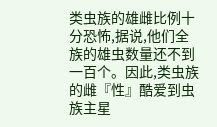类虫族的雄雌比例十分恐怖,据说,他们全族的雄虫数量还不到一百个。因此,类虫族的雌『性』酷爱到虫族主星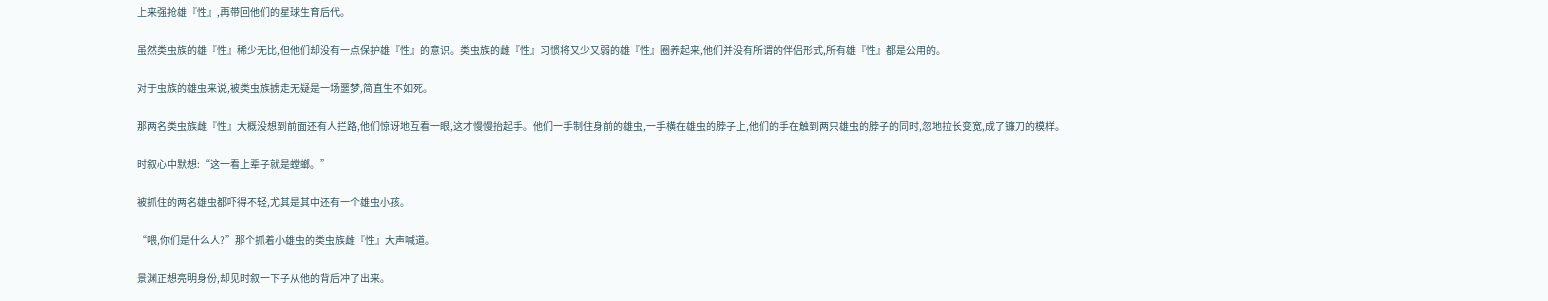上来强抢雄『性』,再带回他们的星球生育后代。

虽然类虫族的雄『性』稀少无比,但他们却没有一点保护雄『性』的意识。类虫族的雌『性』习惯将又少又弱的雄『性』圈养起来,他们并没有所谓的伴侣形式,所有雄『性』都是公用的。

对于虫族的雄虫来说,被类虫族掳走无疑是一场噩梦,简直生不如死。

那两名类虫族雌『性』大概没想到前面还有人拦路,他们惊讶地互看一眼,这才慢慢抬起手。他们一手制住身前的雄虫,一手横在雄虫的脖子上,他们的手在触到两只雄虫的脖子的同时,忽地拉长变宽,成了镰刀的模样。

时叙心中默想:“这一看上辈子就是螳螂。”

被抓住的两名雄虫都吓得不轻,尤其是其中还有一个雄虫小孩。

“喂,你们是什么人?”那个抓着小雄虫的类虫族雌『性』大声喊道。

景渊正想亮明身份,却见时叙一下子从他的背后冲了出来。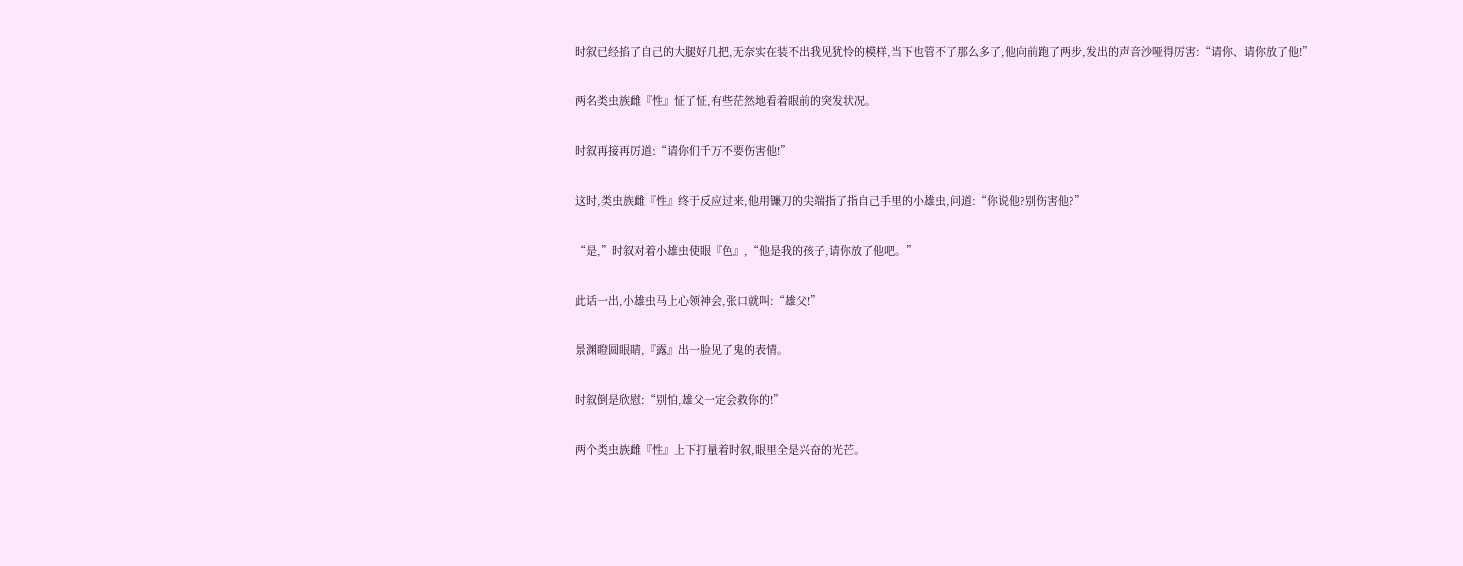时叙已经掐了自己的大腿好几把,无奈实在装不出我见犹怜的模样,当下也管不了那么多了,他向前跑了两步,发出的声音沙哑得厉害:“请你、请你放了他!”

两名类虫族雌『性』怔了怔,有些茫然地看着眼前的突发状况。

时叙再接再厉道:“请你们千万不要伤害他!”

这时,类虫族雌『性』终于反应过来,他用镰刀的尖端指了指自己手里的小雄虫,问道:“你说他?别伤害他?”

“是,”时叙对着小雄虫使眼『色』,“他是我的孩子,请你放了他吧。”

此话一出,小雄虫马上心领神会,张口就叫:“雄父!”

景渊瞪圆眼睛,『露』出一脸见了鬼的表情。

时叙倒是欣慰:“别怕,雄父一定会救你的!”

两个类虫族雌『性』上下打量着时叙,眼里全是兴奋的光芒。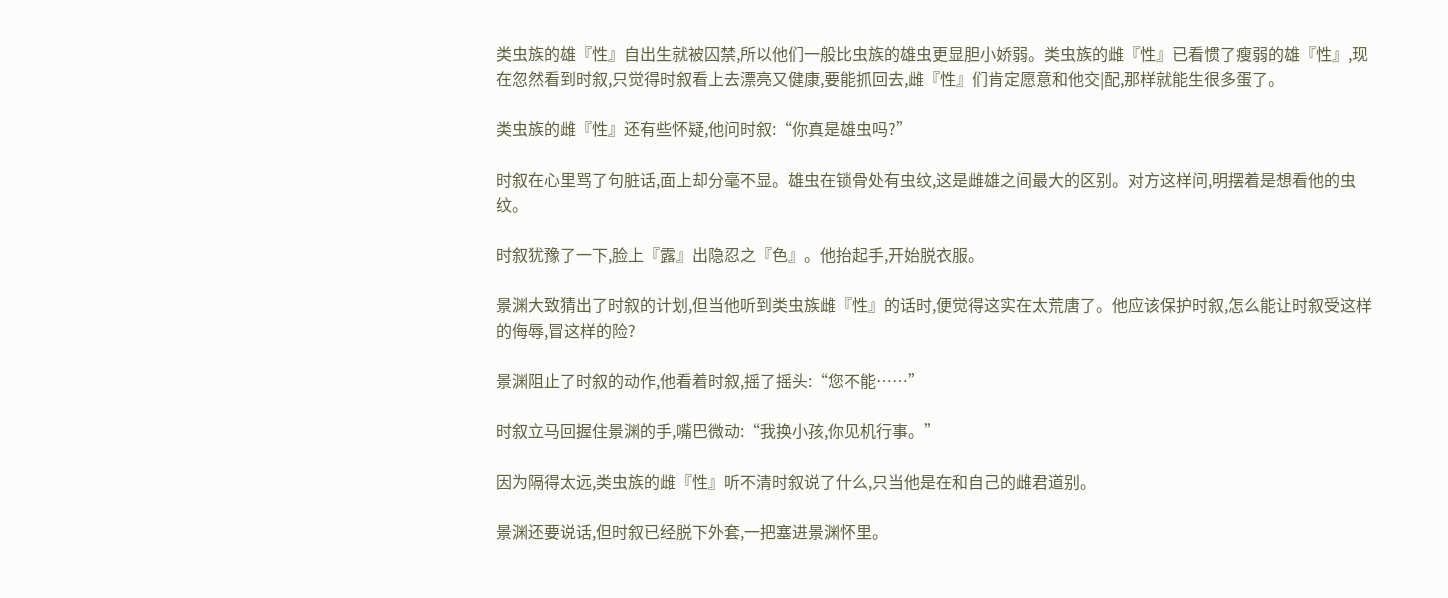类虫族的雄『性』自出生就被囚禁,所以他们一般比虫族的雄虫更显胆小娇弱。类虫族的雌『性』已看惯了瘦弱的雄『性』,现在忽然看到时叙,只觉得时叙看上去漂亮又健康,要能抓回去,雌『性』们肯定愿意和他交|配,那样就能生很多蛋了。

类虫族的雌『性』还有些怀疑,他问时叙:“你真是雄虫吗?”

时叙在心里骂了句脏话,面上却分毫不显。雄虫在锁骨处有虫纹,这是雌雄之间最大的区别。对方这样问,明摆着是想看他的虫纹。

时叙犹豫了一下,脸上『露』出隐忍之『色』。他抬起手,开始脱衣服。

景渊大致猜出了时叙的计划,但当他听到类虫族雌『性』的话时,便觉得这实在太荒唐了。他应该保护时叙,怎么能让时叙受这样的侮辱,冒这样的险?

景渊阻止了时叙的动作,他看着时叙,摇了摇头:“您不能……”

时叙立马回握住景渊的手,嘴巴微动:“我换小孩,你见机行事。”

因为隔得太远,类虫族的雌『性』听不清时叙说了什么,只当他是在和自己的雌君道别。

景渊还要说话,但时叙已经脱下外套,一把塞进景渊怀里。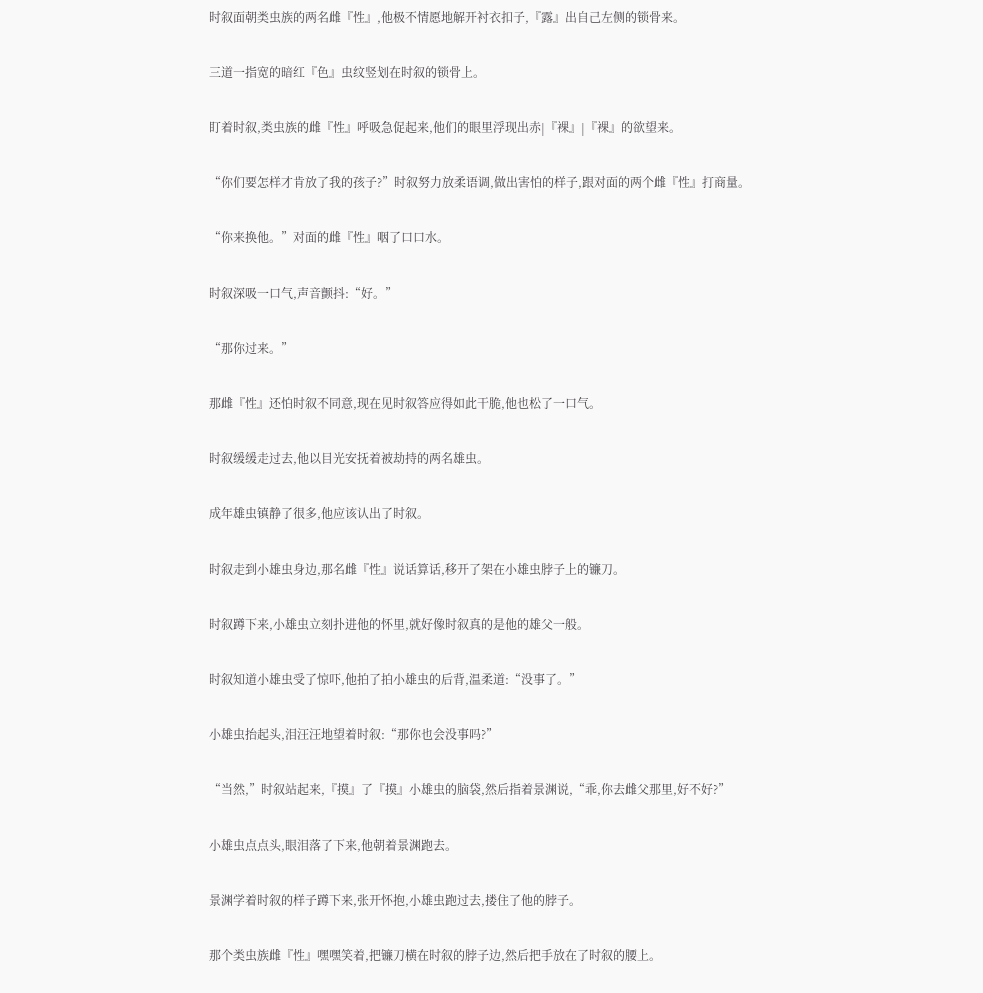时叙面朝类虫族的两名雌『性』,他极不情愿地解开衬衣扣子,『露』出自己左侧的锁骨来。

三道一指宽的暗红『色』虫纹竖划在时叙的锁骨上。

盯着时叙,类虫族的雌『性』呼吸急促起来,他们的眼里浮现出赤|『裸』|『裸』的欲望来。

“你们要怎样才肯放了我的孩子?”时叙努力放柔语调,做出害怕的样子,跟对面的两个雌『性』打商量。

“你来换他。”对面的雌『性』咽了口口水。

时叙深吸一口气,声音颤抖:“好。”

“那你过来。”

那雌『性』还怕时叙不同意,现在见时叙答应得如此干脆,他也松了一口气。

时叙缓缓走过去,他以目光安抚着被劫持的两名雄虫。

成年雄虫镇静了很多,他应该认出了时叙。

时叙走到小雄虫身边,那名雌『性』说话算话,移开了架在小雄虫脖子上的镰刀。

时叙蹲下来,小雄虫立刻扑进他的怀里,就好像时叙真的是他的雄父一般。

时叙知道小雄虫受了惊吓,他拍了拍小雄虫的后背,温柔道:“没事了。”

小雄虫抬起头,泪汪汪地望着时叙:“那你也会没事吗?”

“当然,”时叙站起来,『摸』了『摸』小雄虫的脑袋,然后指着景渊说,“乖,你去雌父那里,好不好?”

小雄虫点点头,眼泪落了下来,他朝着景渊跑去。

景渊学着时叙的样子蹲下来,张开怀抱,小雄虫跑过去,搂住了他的脖子。

那个类虫族雌『性』嘿嘿笑着,把镰刀横在时叙的脖子边,然后把手放在了时叙的腰上。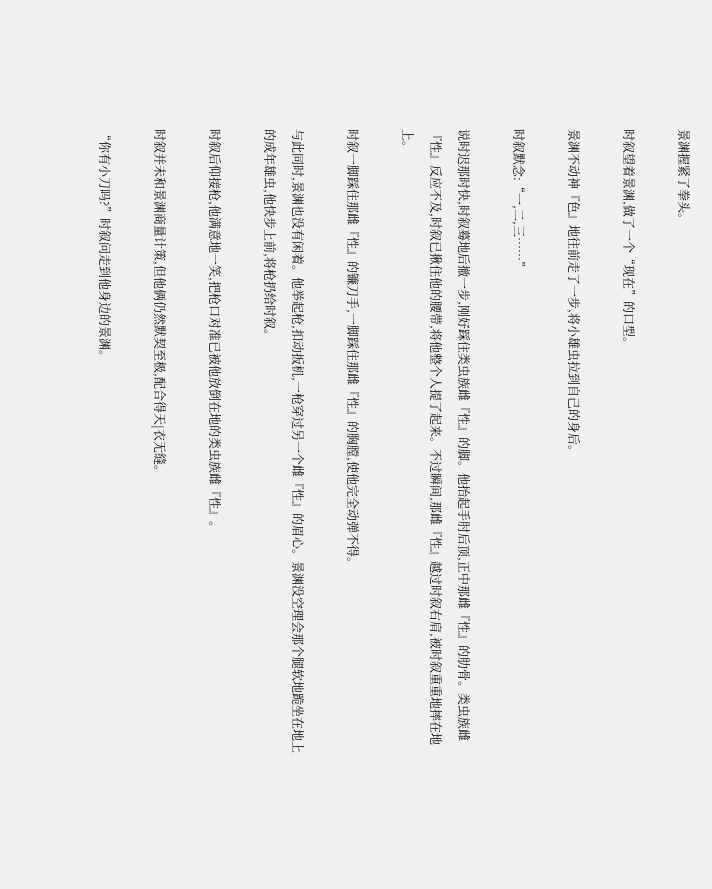景渊握紧了拳头。

时叙望着景渊,做了一个“现在”的口型。

景渊不动神『色』地往前走了一步,将小雄虫拉到自己的身后。

时叙默念:“一,二,三……”

说时迟那时快,时叙蓦地后撤一步,刚好踩住类虫族雌『性』的脚。他抬起手肘后顶,正中那雌『性』的肋骨。类虫族雌『性』反应不及,时叙已揪住他的腰带,将他整个人提了起来。不过瞬间,那雌『性』越过时叙右肩,被时叙重重地摔在地上。

时叙一脚踩住那雌『性』的镰刀手,一脚踩住那雌『性』的胸膛,使他完全动弹不得。

与此同时,景渊也没有闲着。他举起枪,扣动扳机,一枪穿过另一个雌『性』的眉心。景渊没空理会那个腿软地跪坐在地上的成年雄虫,他快步上前,将枪扔给时叙。

时叙后仰接枪,他满意地一笑,把枪口对准已被他放倒在地的类虫族雌『性』。

时叙并未和景渊商量计策,但他俩仍然默契至极,配合得天|衣无缝。

“你有小刀吗?”时叙问走到他身边的景渊。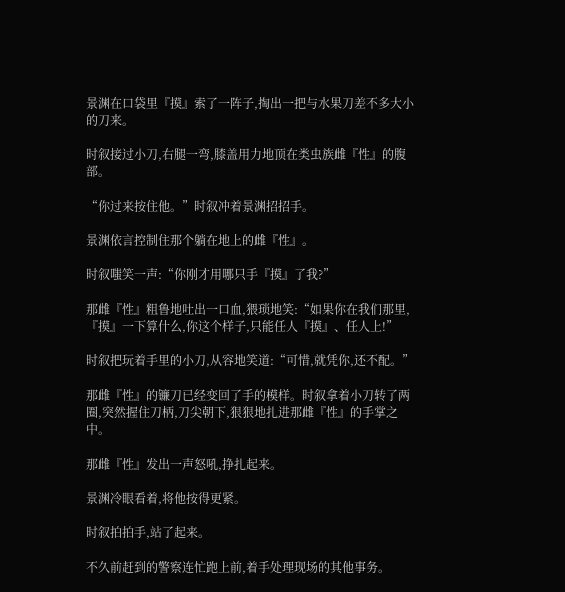景渊在口袋里『摸』索了一阵子,掏出一把与水果刀差不多大小的刀来。

时叙接过小刀,右腿一弯,膝盖用力地顶在类虫族雌『性』的腹部。

“你过来按住他。”时叙冲着景渊招招手。

景渊依言控制住那个躺在地上的雌『性』。

时叙嗤笑一声:“你刚才用哪只手『摸』了我?”

那雌『性』粗鲁地吐出一口血,猥琐地笑:“如果你在我们那里,『摸』一下算什么,你这个样子,只能任人『摸』、任人上!”

时叙把玩着手里的小刀,从容地笑道:“可惜,就凭你,还不配。”

那雌『性』的镰刀已经变回了手的模样。时叙拿着小刀转了两圈,突然握住刀柄,刀尖朝下,狠狠地扎进那雌『性』的手掌之中。

那雌『性』发出一声怒吼,挣扎起来。

景渊冷眼看着,将他按得更紧。

时叙拍拍手,站了起来。

不久前赶到的警察连忙跑上前,着手处理现场的其他事务。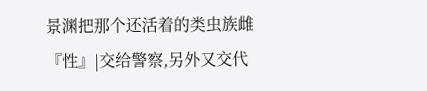景渊把那个还活着的类虫族雌『性』|交给警察,另外又交代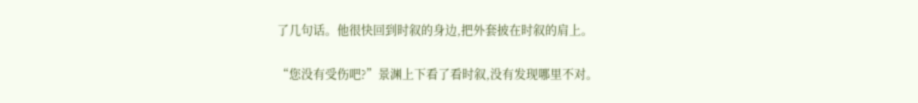了几句话。他很快回到时叙的身边,把外套披在时叙的肩上。

“您没有受伤吧?”景渊上下看了看时叙,没有发现哪里不对。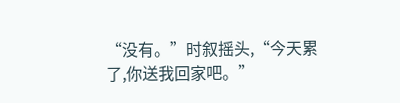“没有。”时叙摇头,“今天累了,你送我回家吧。”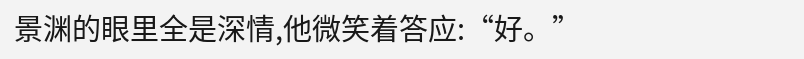景渊的眼里全是深情,他微笑着答应:“好。”